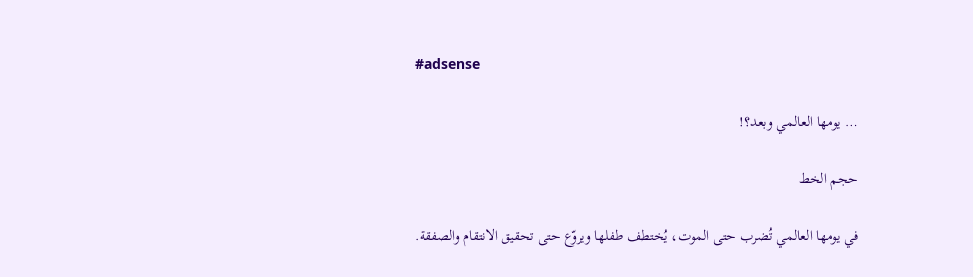#adsense

… يومها العالمي وبعد؟!

حجم الخط

في يومها العالمي تُضرب حتى الموت، يُختطف طفلها ويروّع حتى تحقيق الانتقام والصفقة.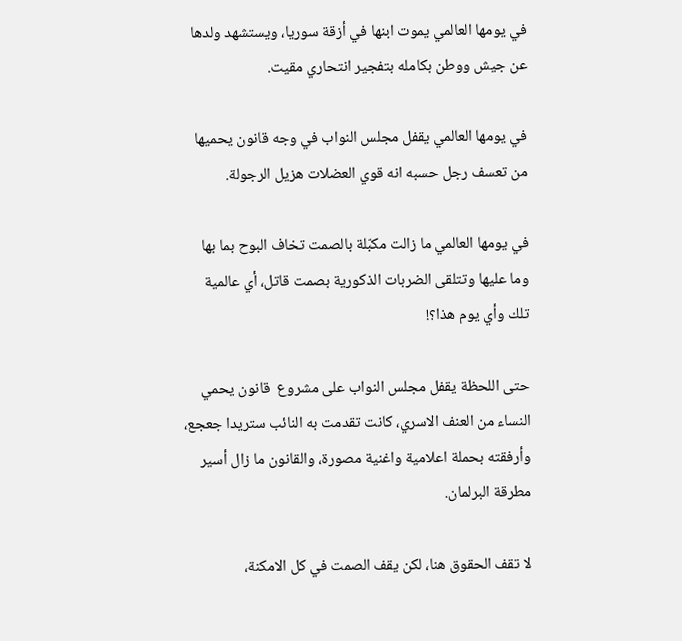في يومها العالمي يموت ابنها في أزقة سوريا، ويستشهد ولدها عن جيش ووطن بكامله بتفجير انتحاري مقيت.

في يومها العالمي يقفل مجلس النواب في وجه قانون يحميها من تعسف رجل حسبه انه قوي العضلات هزيل الرجولة.

في يومها العالمي ما زالت مكبّلة بالصمت تخاف البوح بما بها وما عليها وتتلقى الضربات الذكورية بصمت قاتل، أي عالمية تلك وأي يوم هذا؟!

حتى اللحظة يقفل مجلس النواب على مشروع  قانون يحمي النساء من العنف الاسري، كانت تقدمت به النائب ستريدا جعجع، وأرفقته بحملة اعلامية واغنية مصورة، والقانون ما زال أسير مطرقة البرلمان.

لا تقف الحقوق هنا، لكن يقف الصمت في كل الامكنة،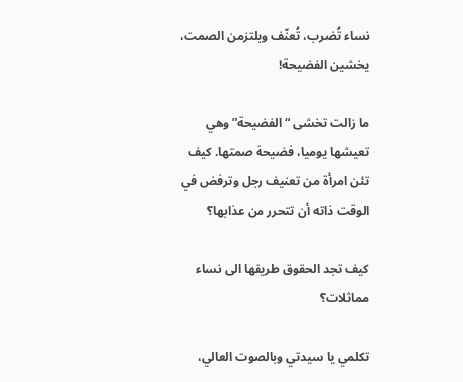نساء تُضرب، تُعنّف ويلتزمن الصمت، يخشين الفضيحة!

ما زالت تخشى “الفضيحة” وهي تعيشها يوميا، فضيحة صمتها. كيف تئن امرأة من تعنيف رجل وترفض في الوقت ذاته أن تتحرر من عذابها؟

كيف تجد الحقوق طريقها الى نساء مماثلات؟

تكلمي يا سيدتي وبالصوت العالي،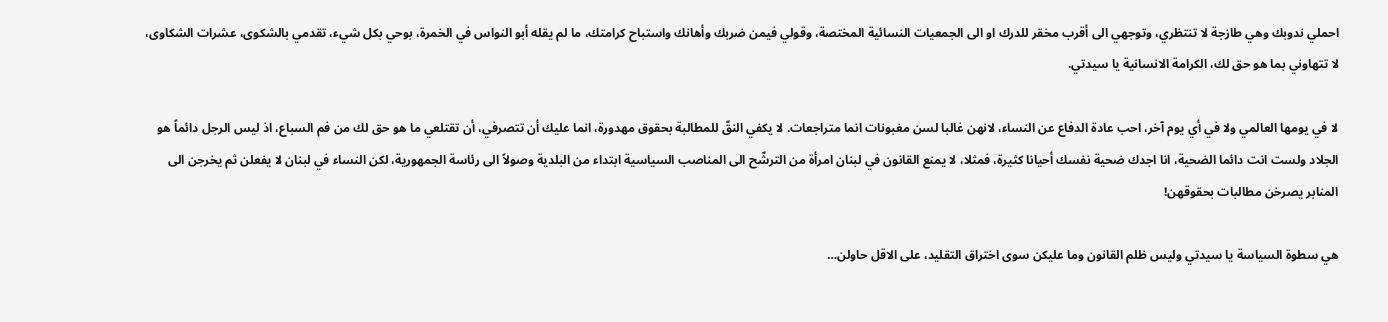احملي ندوبك وهي طازجة لا تنتظري، وتوجهي الى أقرب مخقر للدرك او الى الجمعيات النسائية المختصة، وقولي فيمن ضربك وأهانك واستباح كرامتك، ما لم يقله أبو النواس في الخمرة، بوحي بكل شيء، تقدمي بالشكوى، عشرات الشكاوى، لا تتهاوني بما هو حق لك، الكرامة الانسانية يا سيدتي.

لا في يومها العالمي ولا في أي يوم آخر، احب عادة الدفاع عن النساء، لانهن غالبا لسن مغبونات انما متراجعات. لا يكفي النقّ للمطالبة بحقوق مهدورة، انما عليك أن تتصرفي، أن تقتلعي ما هو حق لك من فم السباع، اذ ليس الرجل دائماً هو الجلاد ولست انت دائما الضحية، انا اجدك ضحية نفسك أحيانا كثيرة، فمثلا، لا يمنع القانون في لبنان امرأة من الترشّح الى المناصب السياسية ابتداء من البلدية وصولاً الى رئاسة الجمهورية، لكن النساء في لبنان لا يفعلن ثم يخرجن الى المنابر يصرخن مطالبات بحقوقهن!

هي سطوة السياسة يا سيدتي وليس ظلم القانون وما عليكن سوى اختراق التقليد، على الاقل حاولن…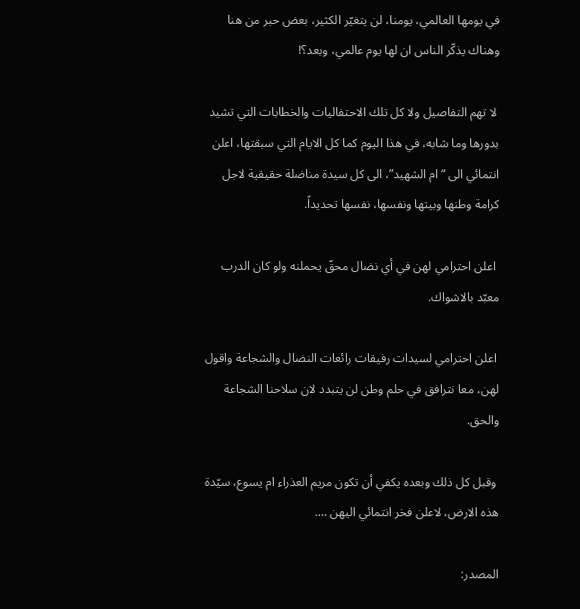في يومها العالمي، يومنا، لن يتغيّر الكثير، بعض حبر من هنا وهناك يذكّر الناس ان لها يوم عالمي، وبعد؟!

 لا تهم التفاصيل ولا كل تلك الاحتفاليات والخطابات التي تشيد بدورها وما شابه، في هذا اليوم كما كل الايام التي سبقتها، اعلن انتمائي الى “ام الشهيد”، الى كل سيدة مناضلة حقيقية لاجل كرامة وطنها وبيتها ونفسها، نفسها تحديداً.

 اعلن احترامي لهن في أي نضال محقّ يحملنه ولو كان الدرب معبّد بالاشواك.

 اعلن احترامي لسيدات رفيقات رائعات النضال والشجاعة واقول لهن، معا نترافق في حلم وطن لن يتبدد لان سلاحنا الشجاعة والحق.

 وقبل كل ذلك وبعده يكفي أن تكون مريم العذراء ام يسوع، سيّدة هذه الارض، لاعلن فخر انتمائي اليهن ….

المصدر: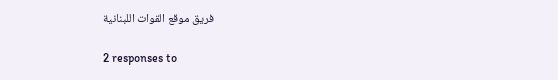فريق موقع القوات اللبنانية

2 responses to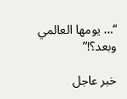“… يومها العالمي وبعد؟!”

خبر عاجل